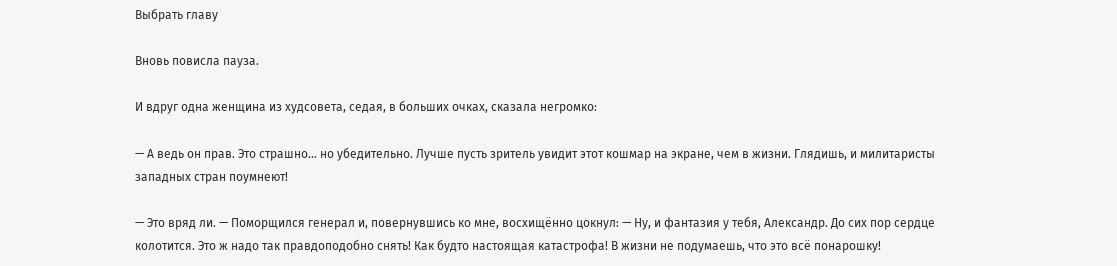Выбрать главу

Вновь повисла пауза.

И вдруг одна женщина из худсовета, седая, в больших очках, сказала негромко:

— А ведь он прав. Это страшно… но убедительно. Лучше пусть зритель увидит этот кошмар на экране, чем в жизни. Глядишь, и милитаристы западных стран поумнеют!

— Это вряд ли. — Поморщился генерал и, повернувшись ко мне, восхищённо цокнул: — Ну, и фантазия у тебя, Александр. До сих пор сердце колотится. Это ж надо так правдоподобно снять! Как будто настоящая катастрофа! В жизни не подумаешь, что это всё понарошку!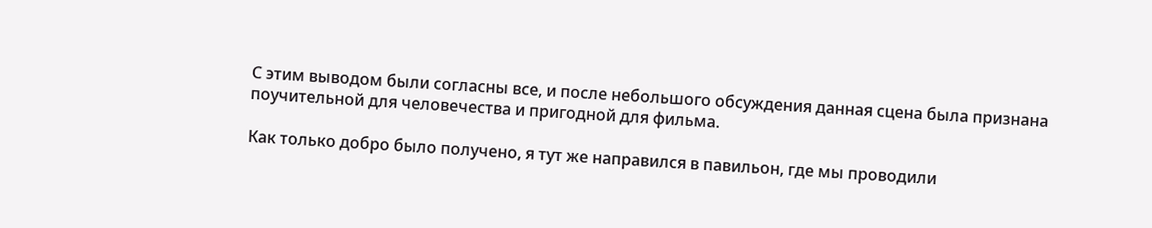С этим выводом были согласны все, и после небольшого обсуждения данная сцена была признана поучительной для человечества и пригодной для фильма.

Как только добро было получено, я тут же направился в павильон, где мы проводили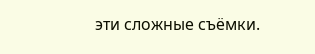эти сложные съёмки.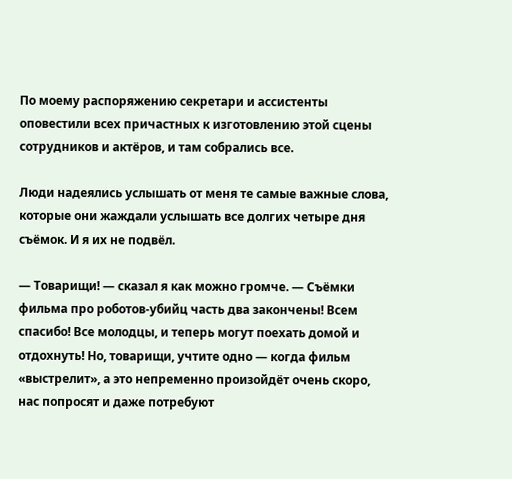По моему распоряжению секретари и ассистенты оповестили всех причастных к изготовлению этой сцены сотрудников и актёров, и там собрались все.

Люди надеялись услышать от меня те самые важные слова, которые они жаждали услышать все долгих четыре дня съёмок. И я их не подвёл.

— Товарищи! — сказал я как можно громче. — Съёмки фильма про роботов-убийц часть два закончены! Всем спасибо! Все молодцы, и теперь могут поехать домой и отдохнуть! Но, товарищи, учтите одно — когда фильм «выстрелит», а это непременно произойдёт очень скоро, нас попросят и даже потребуют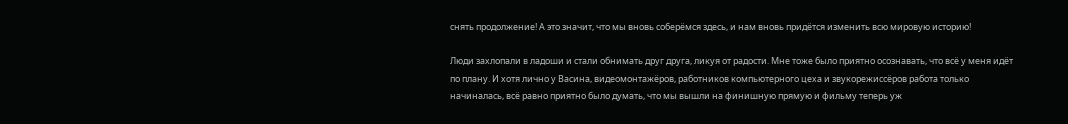снять продолжение! А это значит, что мы вновь соберёмся здесь, и нам вновь придётся изменить всю мировую историю!

Люди захлопали в ладоши и стали обнимать друг друга, ликуя от радости. Мне тоже было приятно осознавать, что всё у меня идёт по плану. И хотя лично у Васина, видеомонтажёров, работников компьютерного цеха и звукорежиссёров работа только начиналась, всё равно приятно было думать, что мы вышли на финишную прямую и фильму теперь уж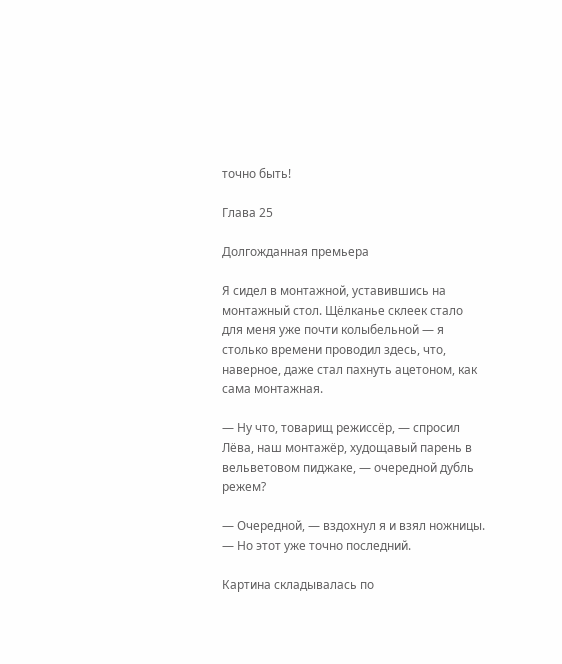точно быть!

Глава 25

Долгожданная премьера

Я сидел в монтажной, уставившись на монтажный стол. Щёлканье склеек стало для меня уже почти колыбельной — я столько времени проводил здесь, что, наверное, даже стал пахнуть ацетоном, как сама монтажная.

— Ну что, товарищ режиссёр, — спросил Лёва, наш монтажёр, худощавый парень в вельветовом пиджаке, — очередной дубль режем?

— Очередной, — вздохнул я и взял ножницы. — Но этот уже точно последний.

Картина складывалась по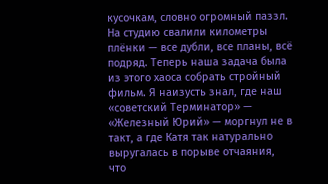кусочкам, словно огромный паззл. На студию свалили километры плёнки — все дубли, все планы, всё подряд. Теперь наша задача была из этого хаоса собрать стройный фильм. Я наизусть знал, где наш «советский Терминатор» — «Железный Юрий» — моргнул не в такт, а где Катя так натурально выругалась в порыве отчаяния, что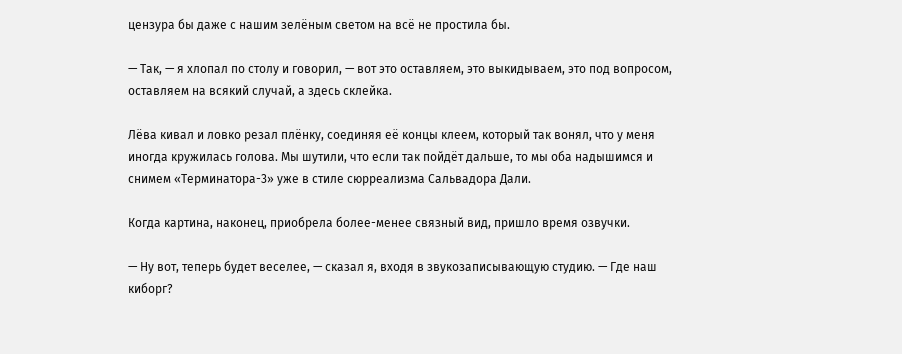цензура бы даже с нашим зелёным светом на всё не простила бы.

— Так, — я хлопал по столу и говорил, — вот это оставляем, это выкидываем, это под вопросом, оставляем на всякий случай, а здесь склейка.

Лёва кивал и ловко резал плёнку, соединяя её концы клеем, который так вонял, что у меня иногда кружилась голова. Мы шутили, что если так пойдёт дальше, то мы оба надышимся и снимем «Терминатора-3» уже в стиле сюрреализма Сальвадора Дали.

Когда картина, наконец, приобрела более-менее связный вид, пришло время озвучки.

— Ну вот, теперь будет веселее, — сказал я, входя в звукозаписывающую студию. — Где наш киборг?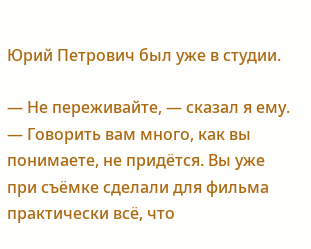Юрий Петрович был уже в студии.

— Не переживайте, — сказал я ему. — Говорить вам много, как вы понимаете, не придётся. Вы уже при съёмке сделали для фильма практически всё, что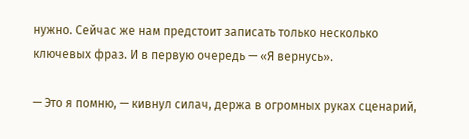нужно. Сейчас же нам предстоит записать только несколько ключевых фраз. И в первую очередь — «Я вернусь».

— Это я помню, — кивнул силач, держа в огромных руках сценарий,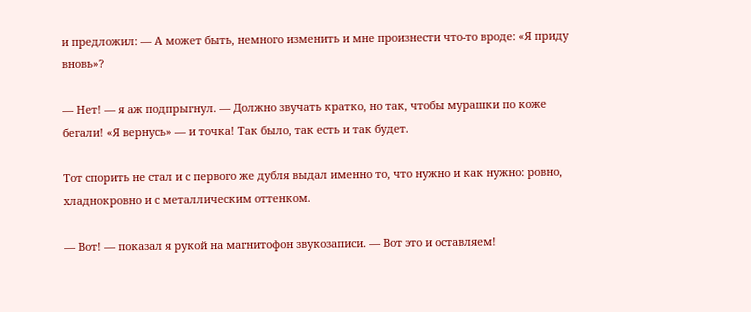и предложил: — А может быть, немного изменить и мне произнести что-то вроде: «Я приду вновь»?

— Нет! — я аж подпрыгнул. — Должно звучать кратко, но так, чтобы мурашки по коже бегали! «Я вернусь» — и точка! Так было, так есть и так будет.

Тот спорить не стал и с первого же дубля выдал именно то, что нужно и как нужно: ровно, хладнокровно и с металлическим оттенком.

— Вот! — показал я рукой на магнитофон звукозаписи. — Вот это и оставляем!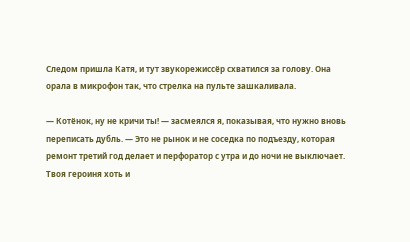Следом пришла Катя, и тут звукорежиссёр схватился за голову. Она орала в микрофон так, что стрелка на пульте зашкаливала.

— Котёнок, ну не кричи ты! — засмеялся я, показывая, что нужно вновь переписать дубль. — Это не рынок и не соседка по подъезду, которая ремонт третий год делает и перфоратор с утра и до ночи не выключает. Твоя героиня хоть и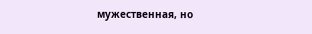мужественная, но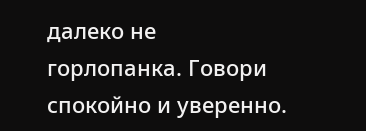далеко не горлопанка. Говори спокойно и уверенно.